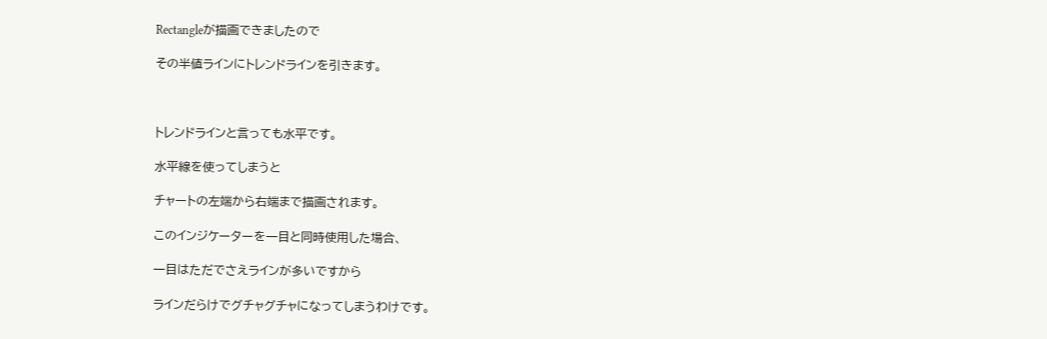Rectangleが描画できましたので

その半値ラインにトレンドラインを引きます。



トレンドラインと言っても水平です。

水平線を使ってしまうと

チャートの左端から右端まで描画されます。

このインジケーターを一目と同時使用した場合、

一目はただでさえラインが多いですから

ラインだらけでグチャグチャになってしまうわけです。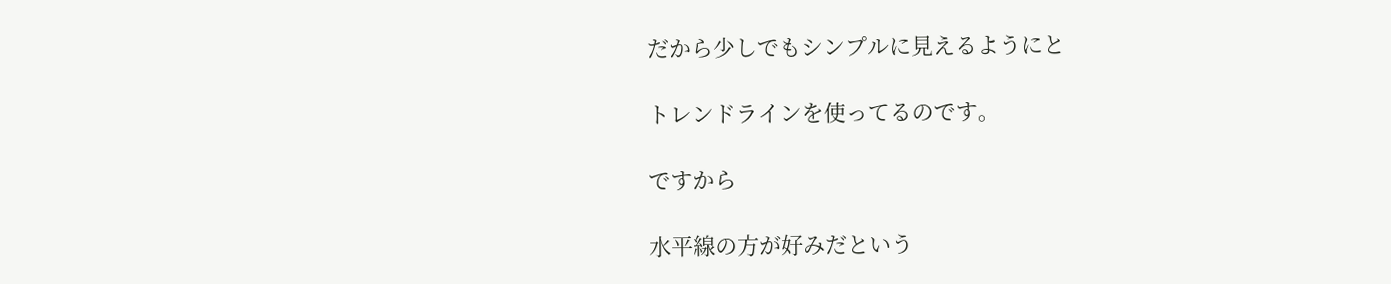だから少しでもシンプルに見えるようにと

トレンドラインを使ってるのです。

ですから

水平線の方が好みだという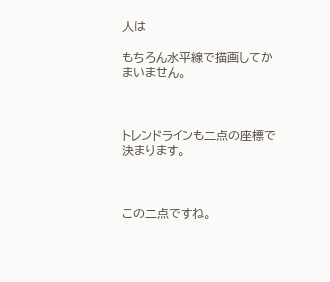人は

もちろん水平線で描画してかまいません。



トレンドラインも二点の座標で決まります。



この二点ですね。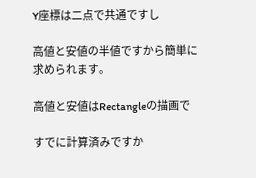Y座標は二点で共通ですし

高値と安値の半値ですから簡単に求められます。

高値と安値はRectangleの描画で

すでに計算済みですか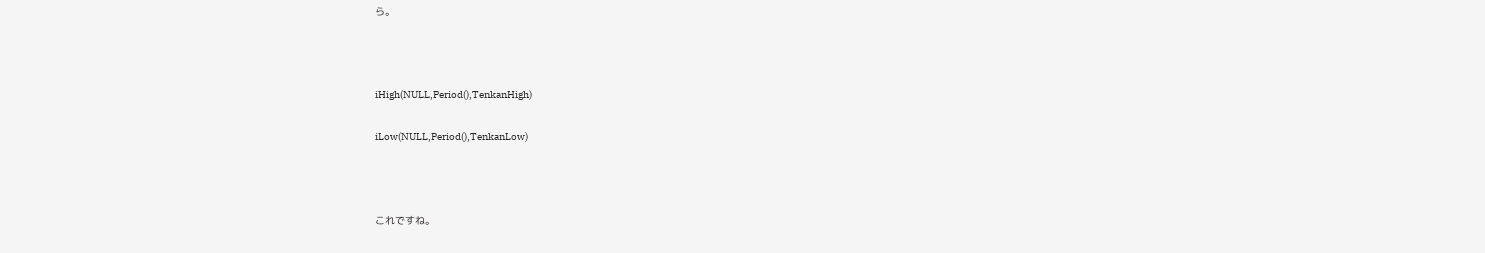ら。



iHigh(NULL,Period(),TenkanHigh)

iLow(NULL,Period(),TenkanLow)



これですね。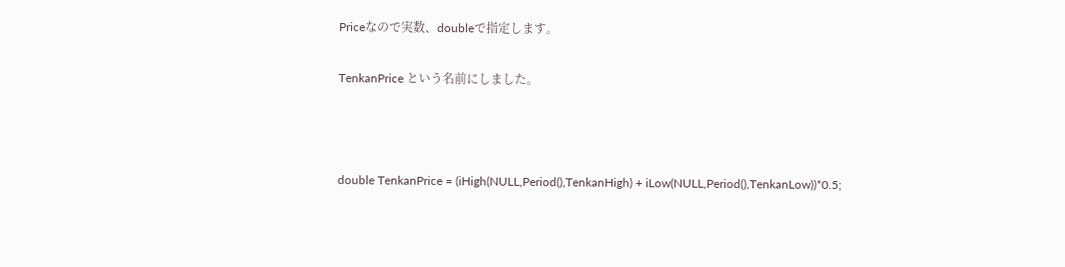Priceなので実数、doubleで指定します。

TenkanPrice という名前にしました。



double TenkanPrice = (iHigh(NULL,Period(),TenkanHigh) + iLow(NULL,Period(),TenkanLow))*0.5;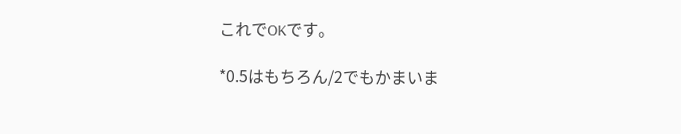これでOKです。

*0.5はもちろん/2でもかまいま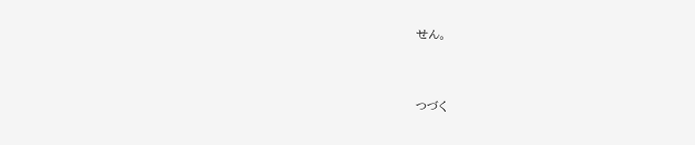せん。



つづく